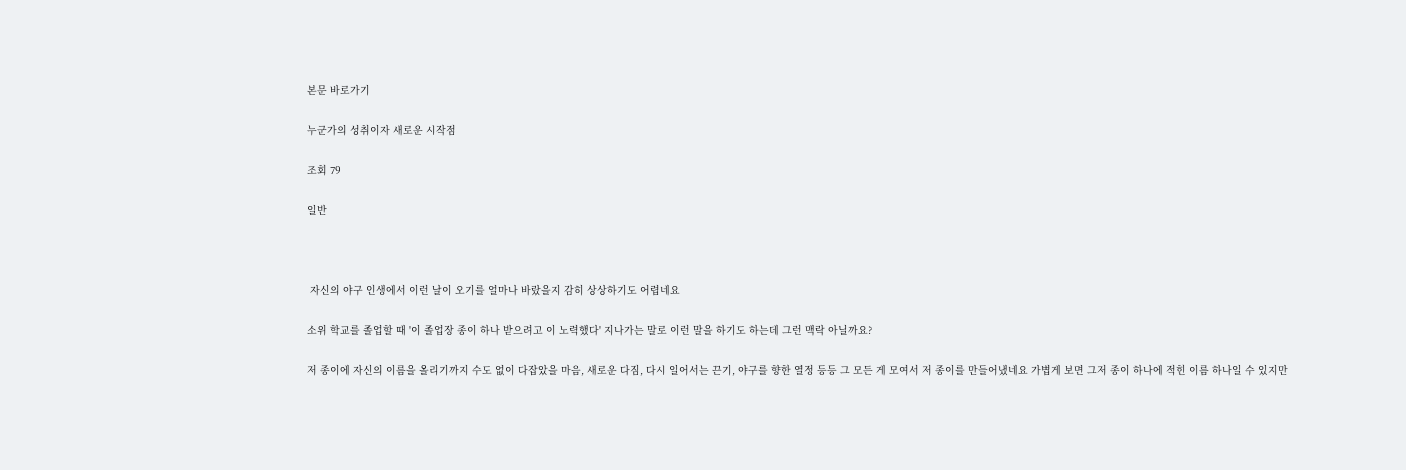본문 바로가기

누군가의 성취이자 새로운 시작점

조회 79

일반



 자신의 야구 인생에서 이런 날이 오기를 얼마나 바랐을지 감히 상상하기도 어렵네요

소위 학교를 졸업할 때 '이 졸업장 종이 하나 받으려고 이 노력했다' 지나가는 말로 이런 말을 하기도 하는데 그런 맥락 아닐까요?

저 종이에 자신의 이름을 올리기까지 수도 없이 다잡았을 마음, 새로운 다짐, 다시 일어서는 끈기, 야구를 향한 열정 등등 그 모든 게 모여서 저 종이를 만들어냈네요 가볍게 보면 그저 종이 하나에 적힌 이름 하나일 수 있지만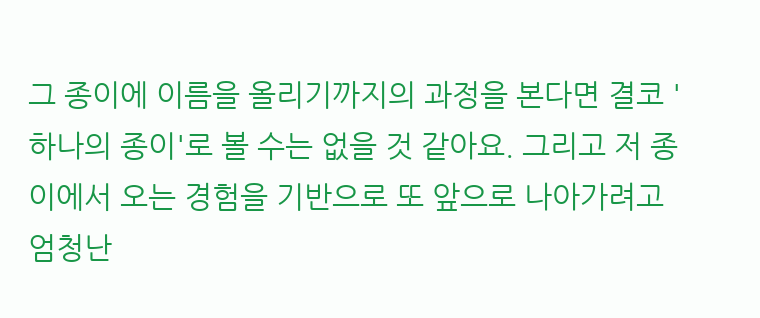그 종이에 이름을 올리기까지의 과정을 본다면 결코 '하나의 종이'로 볼 수는 없을 것 같아요. 그리고 저 종이에서 오는 경험을 기반으로 또 앞으로 나아가려고 엄청난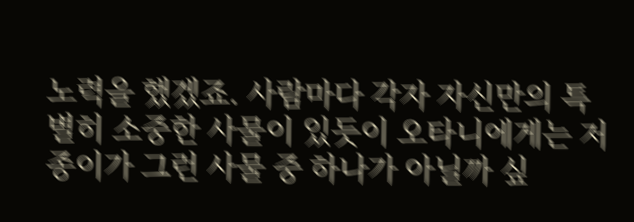노력을 했겠죠. 사람마다 각자 자신만의 특별히 소중한 사물이 있듯이 오타니에게는 저 종이가 그런 사물 중 하나가 아닐까 싶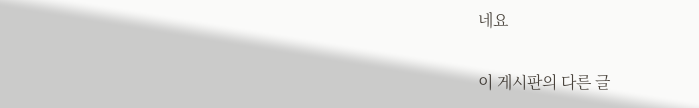네요

이 게시판의 다른 글